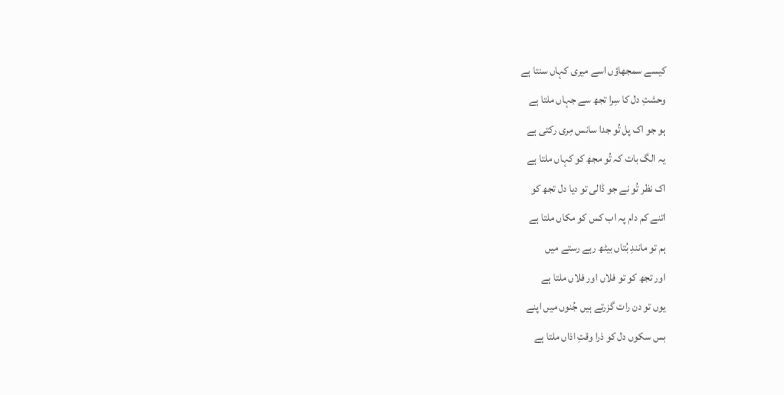کیسے سمجھاؤں اسے میری کہاں سنتا ہے
وحشتِ دل کا سِرا تجھ سے جہاں ملتا ہے
ہو جو اک پل تُو جدا سانس مِری رکتی ہے
یہ الگ بات کہ تُو مجھ کو کہاں ملتا ہے
اک نظر تُو نے جو ڈالی تو دیا دل تجھ کو
اتنے کم دام پہ اب کس کو مکاں ملتا ہے
ہم تو مانندِ بُتاں بیٹھ رہے رستے میں
اور تجھ کو تو فلاں اور فلاں ملتا ہے
یوں تو دن رات گزرتے ہیں جُنوں میں اپنے
بس سکوں دل کو ذرا وقتِ اذاں ملتا ہے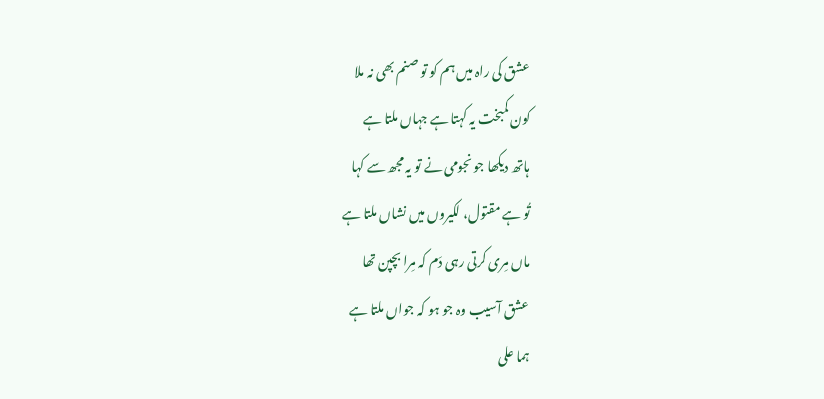عشق کی راہ میں ہم کو تو صنم بھی نہ ملا
کون کمبخت یہ کہتا ہے جہاں ملتا ہے
ہاتھ دیکھا جو نجومی نے تو یہ مجھ سے کہا
تُو ہے مقتول، لکیروں میں نشاں ملتا ہے
ماں مِری کرتی رہی دَم کہ مِرا بچپن تھا
عشق آسیب وہ جو ہو کہ جواں ملتا ہے
ہما علی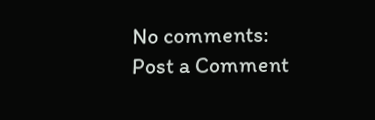No comments:
Post a Comment